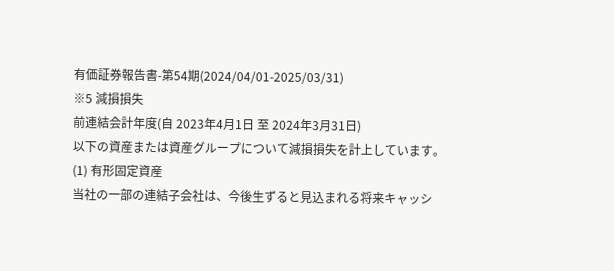有価証券報告書-第54期(2024/04/01-2025/03/31)
※5 減損損失
前連結会計年度(自 2023年4月1日 至 2024年3月31日)
以下の資産または資産グループについて減損損失を計上しています。
(1) 有形固定資産
当社の一部の連結子会社は、今後生ずると見込まれる将来キャッシ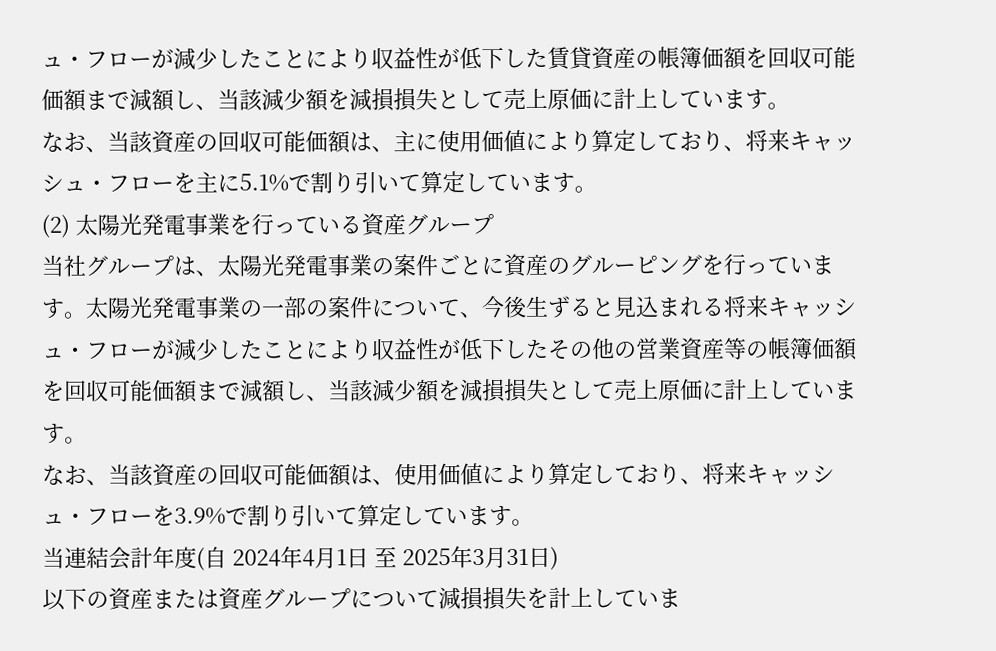ュ・フローが減少したことにより収益性が低下した賃貸資産の帳簿価額を回収可能価額まで減額し、当該減少額を減損損失として売上原価に計上しています。
なお、当該資産の回収可能価額は、主に使用価値により算定しており、将来キャッシュ・フローを主に5.1%で割り引いて算定しています。
(2) 太陽光発電事業を行っている資産グループ
当社グループは、太陽光発電事業の案件ごとに資産のグルーピングを行っています。太陽光発電事業の一部の案件について、今後生ずると見込まれる将来キャッシュ・フローが減少したことにより収益性が低下したその他の営業資産等の帳簿価額を回収可能価額まで減額し、当該減少額を減損損失として売上原価に計上しています。
なお、当該資産の回収可能価額は、使用価値により算定しており、将来キャッシュ・フローを3.9%で割り引いて算定しています。
当連結会計年度(自 2024年4月1日 至 2025年3月31日)
以下の資産または資産グループについて減損損失を計上していま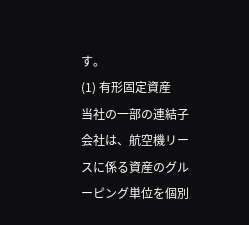す。
(1) 有形固定資産
当社の一部の連結子会社は、航空機リースに係る資産のグルーピング単位を個別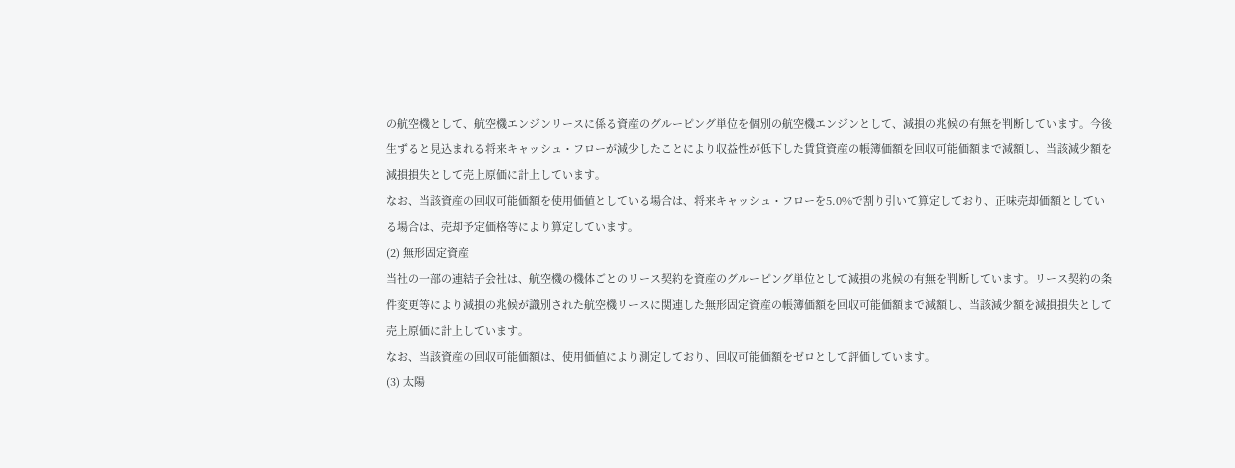の航空機として、航空機エンジンリースに係る資産のグルーピング単位を個別の航空機エンジンとして、減損の兆候の有無を判断しています。今後生ずると見込まれる将来キャッシュ・フローが減少したことにより収益性が低下した賃貸資産の帳簿価額を回収可能価額まで減額し、当該減少額を減損損失として売上原価に計上しています。
なお、当該資産の回収可能価額を使用価値としている場合は、将来キャッシュ・フローを5.0%で割り引いて算定しており、正味売却価額としている場合は、売却予定価格等により算定しています。
(2) 無形固定資産
当社の一部の連結子会社は、航空機の機体ごとのリース契約を資産のグルーピング単位として減損の兆候の有無を判断しています。リース契約の条件変更等により減損の兆候が識別された航空機リースに関連した無形固定資産の帳簿価額を回収可能価額まで減額し、当該減少額を減損損失として売上原価に計上しています。
なお、当該資産の回収可能価額は、使用価値により測定しており、回収可能価額をゼロとして評価しています。
(3) 太陽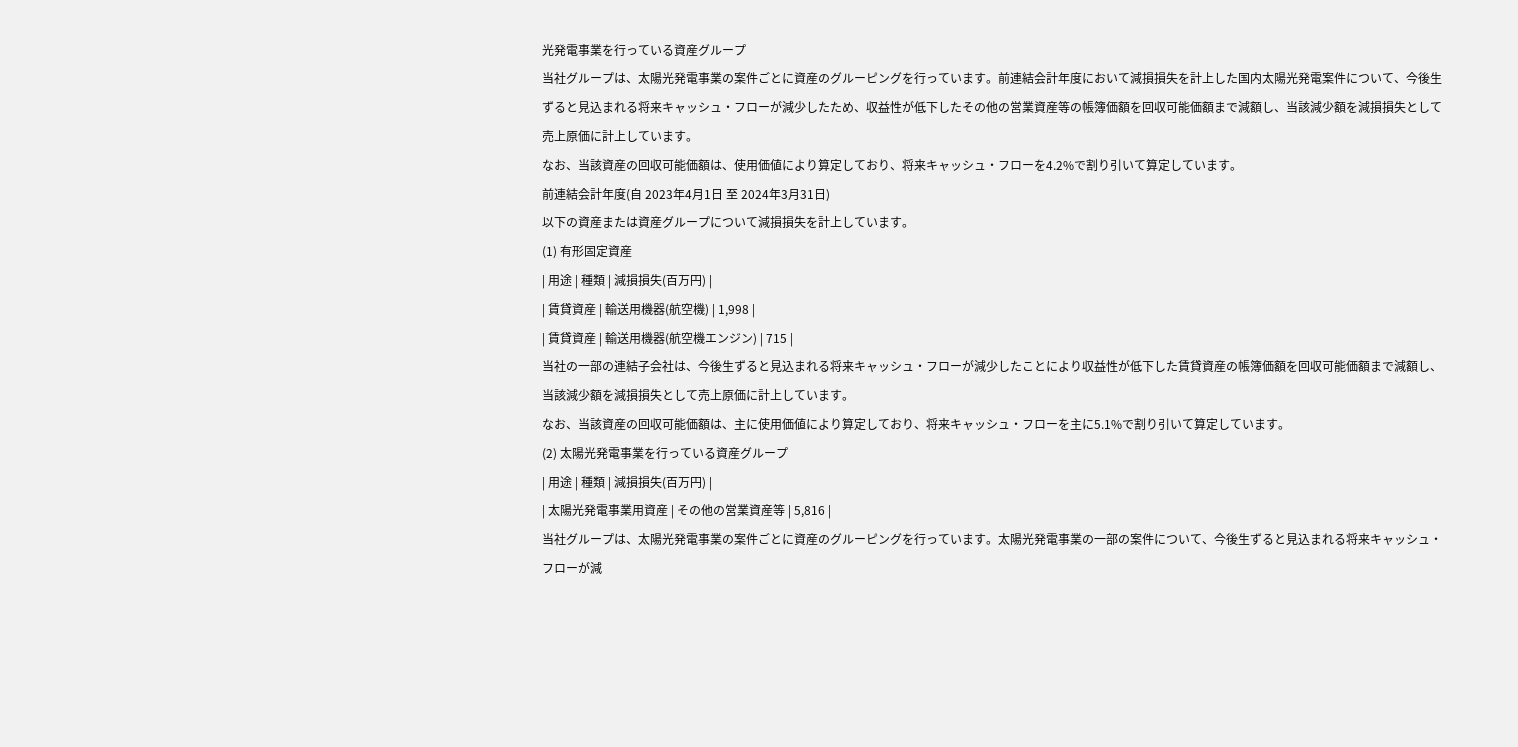光発電事業を行っている資産グループ
当社グループは、太陽光発電事業の案件ごとに資産のグルーピングを行っています。前連結会計年度において減損損失を計上した国内太陽光発電案件について、今後生ずると見込まれる将来キャッシュ・フローが減少したため、収益性が低下したその他の営業資産等の帳簿価額を回収可能価額まで減額し、当該減少額を減損損失として売上原価に計上しています。
なお、当該資産の回収可能価額は、使用価値により算定しており、将来キャッシュ・フローを4.2%で割り引いて算定しています。
前連結会計年度(自 2023年4月1日 至 2024年3月31日)
以下の資産または資産グループについて減損損失を計上しています。
(1) 有形固定資産
| 用途 | 種類 | 減損損失(百万円) |
| 賃貸資産 | 輸送用機器(航空機) | 1,998 |
| 賃貸資産 | 輸送用機器(航空機エンジン) | 715 |
当社の一部の連結子会社は、今後生ずると見込まれる将来キャッシュ・フローが減少したことにより収益性が低下した賃貸資産の帳簿価額を回収可能価額まで減額し、当該減少額を減損損失として売上原価に計上しています。
なお、当該資産の回収可能価額は、主に使用価値により算定しており、将来キャッシュ・フローを主に5.1%で割り引いて算定しています。
(2) 太陽光発電事業を行っている資産グループ
| 用途 | 種類 | 減損損失(百万円) |
| 太陽光発電事業用資産 | その他の営業資産等 | 5,816 |
当社グループは、太陽光発電事業の案件ごとに資産のグルーピングを行っています。太陽光発電事業の一部の案件について、今後生ずると見込まれる将来キャッシュ・フローが減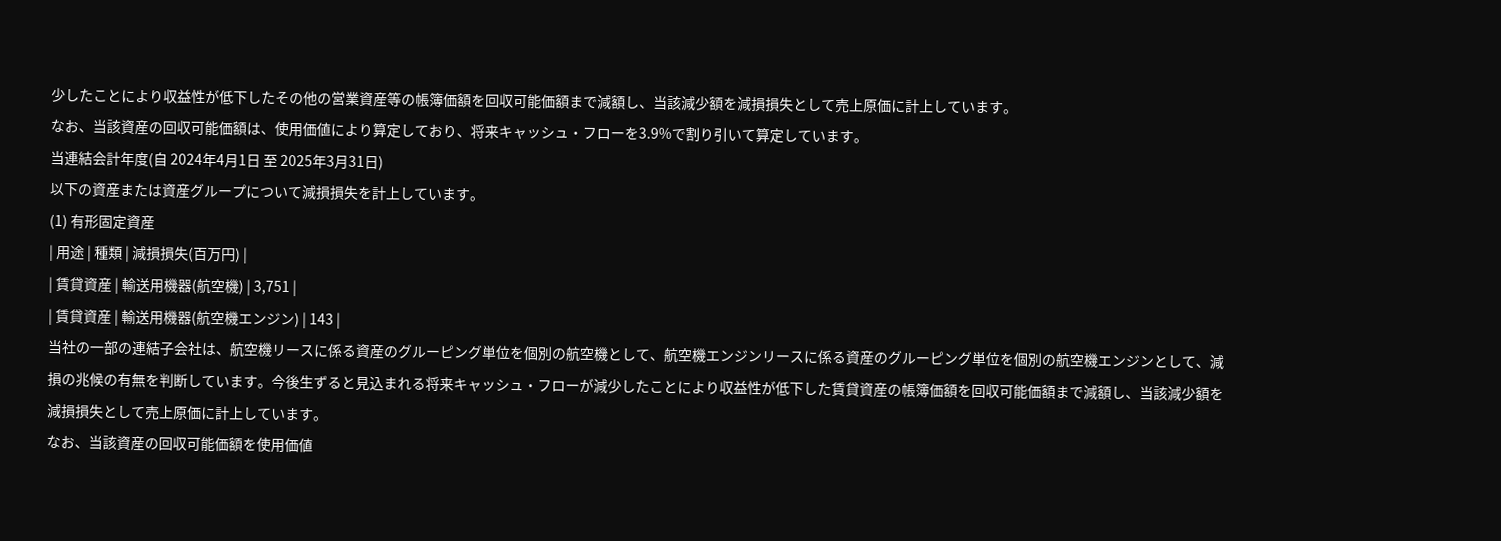少したことにより収益性が低下したその他の営業資産等の帳簿価額を回収可能価額まで減額し、当該減少額を減損損失として売上原価に計上しています。
なお、当該資産の回収可能価額は、使用価値により算定しており、将来キャッシュ・フローを3.9%で割り引いて算定しています。
当連結会計年度(自 2024年4月1日 至 2025年3月31日)
以下の資産または資産グループについて減損損失を計上しています。
(1) 有形固定資産
| 用途 | 種類 | 減損損失(百万円) |
| 賃貸資産 | 輸送用機器(航空機) | 3,751 |
| 賃貸資産 | 輸送用機器(航空機エンジン) | 143 |
当社の一部の連結子会社は、航空機リースに係る資産のグルーピング単位を個別の航空機として、航空機エンジンリースに係る資産のグルーピング単位を個別の航空機エンジンとして、減損の兆候の有無を判断しています。今後生ずると見込まれる将来キャッシュ・フローが減少したことにより収益性が低下した賃貸資産の帳簿価額を回収可能価額まで減額し、当該減少額を減損損失として売上原価に計上しています。
なお、当該資産の回収可能価額を使用価値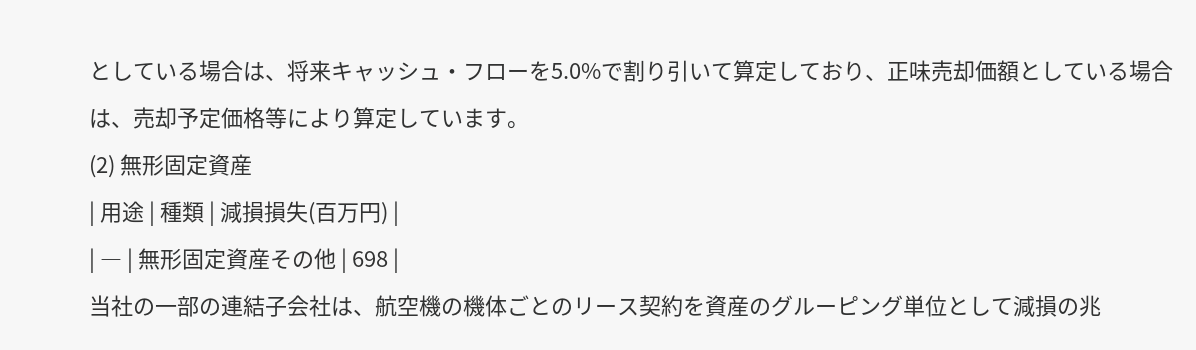としている場合は、将来キャッシュ・フローを5.0%で割り引いて算定しており、正味売却価額としている場合は、売却予定価格等により算定しています。
(2) 無形固定資産
| 用途 | 種類 | 減損損失(百万円) |
| ― | 無形固定資産その他 | 698 |
当社の一部の連結子会社は、航空機の機体ごとのリース契約を資産のグルーピング単位として減損の兆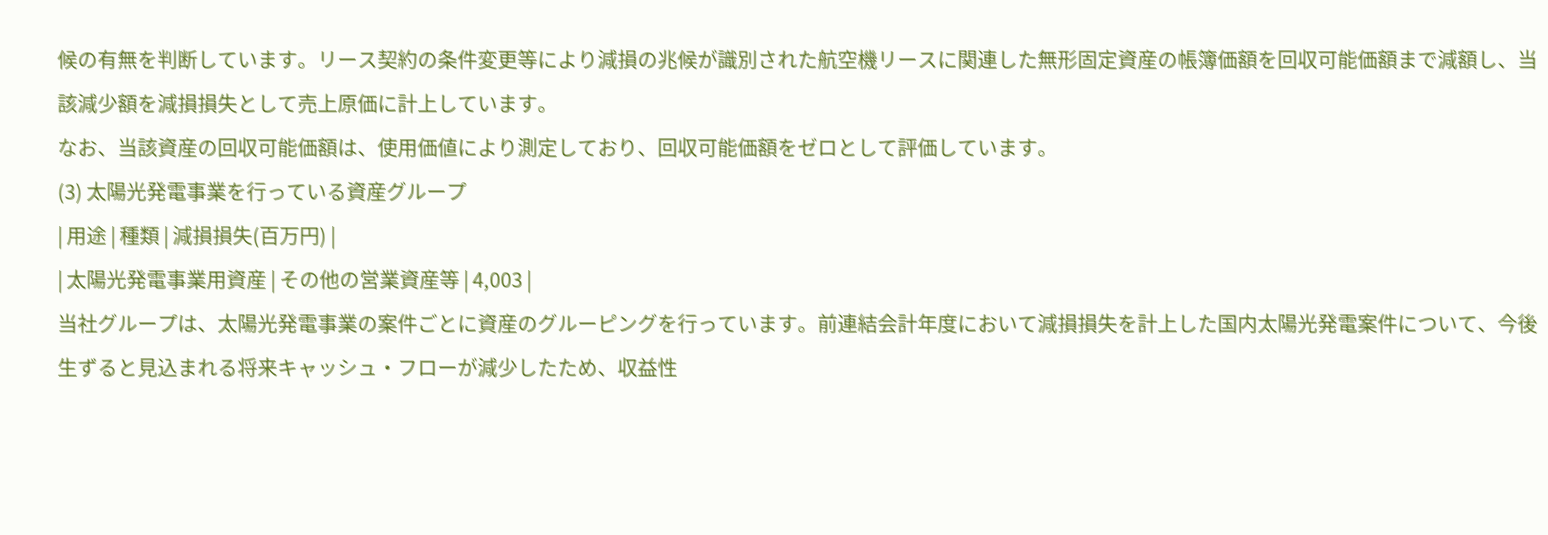候の有無を判断しています。リース契約の条件変更等により減損の兆候が識別された航空機リースに関連した無形固定資産の帳簿価額を回収可能価額まで減額し、当該減少額を減損損失として売上原価に計上しています。
なお、当該資産の回収可能価額は、使用価値により測定しており、回収可能価額をゼロとして評価しています。
(3) 太陽光発電事業を行っている資産グループ
| 用途 | 種類 | 減損損失(百万円) |
| 太陽光発電事業用資産 | その他の営業資産等 | 4,003 |
当社グループは、太陽光発電事業の案件ごとに資産のグルーピングを行っています。前連結会計年度において減損損失を計上した国内太陽光発電案件について、今後生ずると見込まれる将来キャッシュ・フローが減少したため、収益性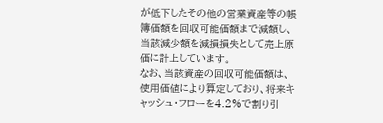が低下したその他の営業資産等の帳簿価額を回収可能価額まで減額し、当該減少額を減損損失として売上原価に計上しています。
なお、当該資産の回収可能価額は、使用価値により算定しており、将来キャッシュ・フローを4.2%で割り引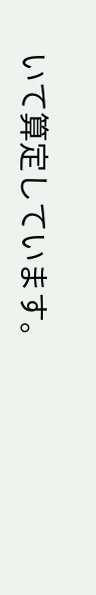いて算定しています。